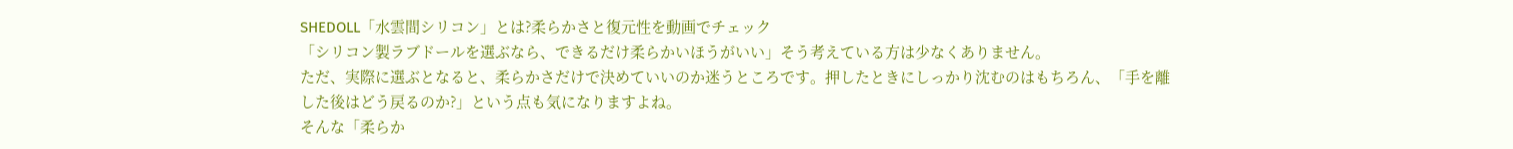SHEDOLL「水雲間シリコン」とは?柔らかさと復元性を動画でチェック
「シリコン製ラブドールを選ぶなら、できるだけ柔らかいほうがいい」そう考えている方は少なくありません。
ただ、実際に選ぶとなると、柔らかさだけで決めていいのか迷うところです。押したときにしっかり沈むのはもちろん、「手を離した後はどう戻るのか?」という点も気になりますよね。
そんな「柔らか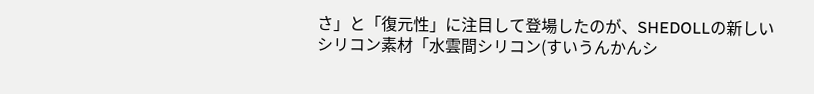さ」と「復元性」に注目して登場したのが、SHEDOLLの新しいシリコン素材「水雲間シリコン(すいうんかんシ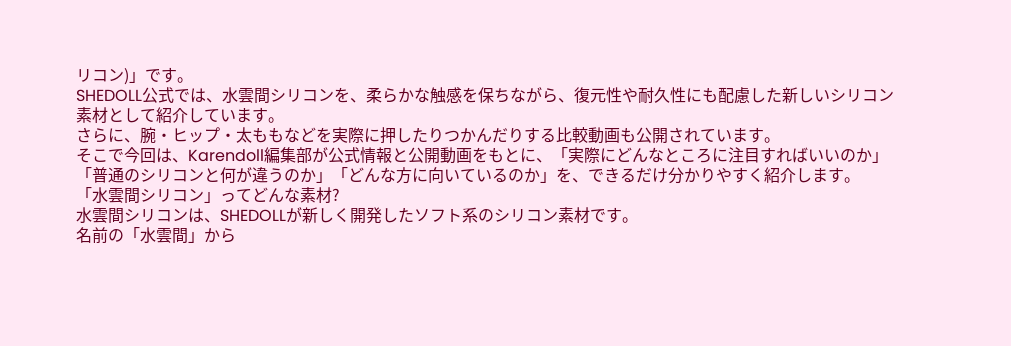リコン)」です。
SHEDOLL公式では、水雲間シリコンを、柔らかな触感を保ちながら、復元性や耐久性にも配慮した新しいシリコン素材として紹介しています。
さらに、腕・ヒップ・太ももなどを実際に押したりつかんだりする比較動画も公開されています。
そこで今回は、Karendoll編集部が公式情報と公開動画をもとに、「実際にどんなところに注目すればいいのか」「普通のシリコンと何が違うのか」「どんな方に向いているのか」を、できるだけ分かりやすく紹介します。
「水雲間シリコン」ってどんな素材?
水雲間シリコンは、SHEDOLLが新しく開発したソフト系のシリコン素材です。
名前の「水雲間」から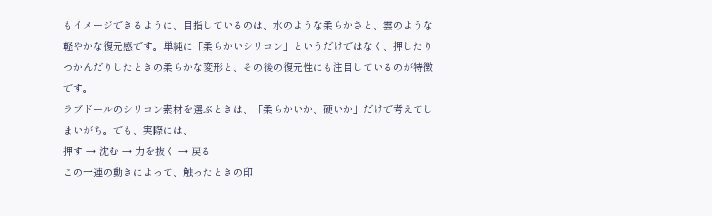もイメージできるように、目指しているのは、水のような柔らかさと、雲のような軽やかな復元感です。単純に「柔らかいシリコン」というだけではなく、押したりつかんだりしたときの柔らかな変形と、その後の復元性にも注目しているのが特徴です。
ラブドールのシリコン素材を選ぶときは、「柔らかいか、硬いか」だけで考えてしまいがち。でも、実際には、
押す → 沈む → 力を抜く → 戻る
この一連の動きによって、触ったときの印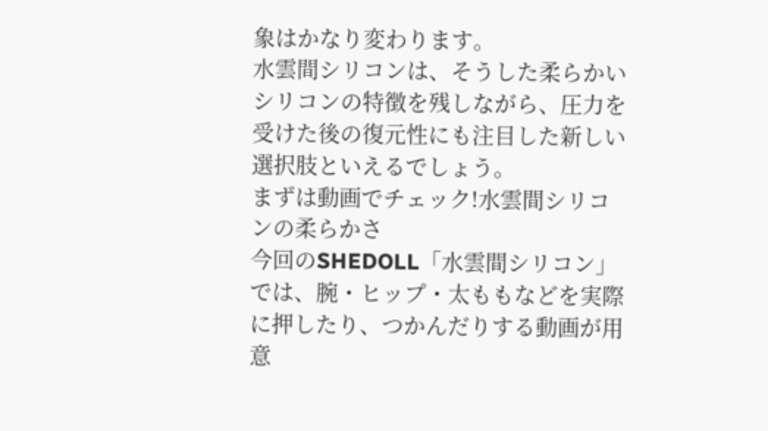象はかなり変わります。
水雲間シリコンは、そうした柔らかいシリコンの特徴を残しながら、圧力を受けた後の復元性にも注目した新しい選択肢といえるでしょう。
まずは動画でチェック!水雲間シリコンの柔らかさ
今回のSHEDOLL「水雲間シリコン」では、腕・ヒップ・太ももなどを実際に押したり、つかんだりする動画が用意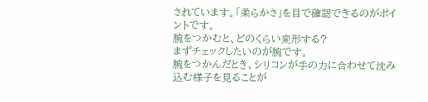されています。「柔らかさ」を目で確認できるのがポイントです。
腕をつかむと、どのくらい変形する?
まずチェックしたいのが腕です。
腕をつかんだとき、シリコンが手の力に合わせて沈み込む様子を見ることが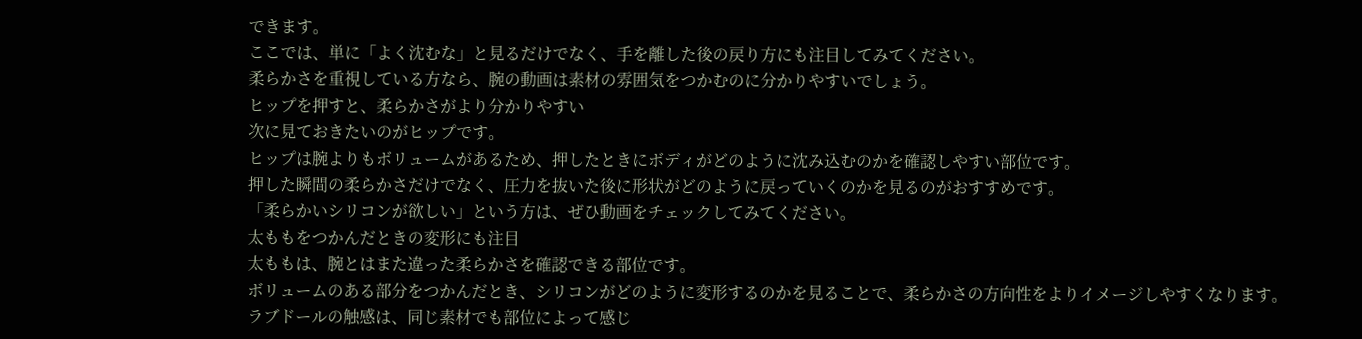できます。
ここでは、単に「よく沈むな」と見るだけでなく、手を離した後の戻り方にも注目してみてください。
柔らかさを重視している方なら、腕の動画は素材の雰囲気をつかむのに分かりやすいでしょう。
ヒップを押すと、柔らかさがより分かりやすい
次に見ておきたいのがヒップです。
ヒップは腕よりもボリュームがあるため、押したときにボディがどのように沈み込むのかを確認しやすい部位です。
押した瞬間の柔らかさだけでなく、圧力を抜いた後に形状がどのように戻っていくのかを見るのがおすすめです。
「柔らかいシリコンが欲しい」という方は、ぜひ動画をチェックしてみてください。
太ももをつかんだときの変形にも注目
太ももは、腕とはまた違った柔らかさを確認できる部位です。
ボリュームのある部分をつかんだとき、シリコンがどのように変形するのかを見ることで、柔らかさの方向性をよりイメージしやすくなります。
ラブドールの触感は、同じ素材でも部位によって感じ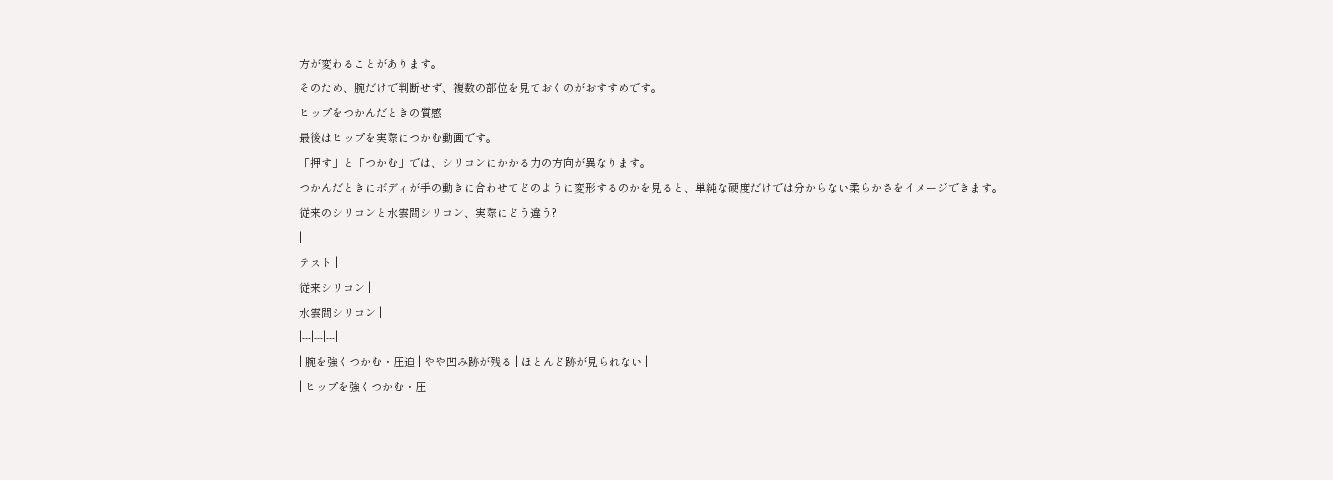方が変わることがあります。
そのため、腕だけで判断せず、複数の部位を見ておくのがおすすめです。
ヒップをつかんだときの質感
最後はヒップを実際につかむ動画です。
「押す」と「つかむ」では、シリコンにかかる力の方向が異なります。
つかんだときにボディが手の動きに合わせてどのように変形するのかを見ると、単純な硬度だけでは分からない柔らかさをイメージできます。
従来のシリコンと水雲間シリコン、実際にどう違う?
|
テスト |
従来シリコン |
水雲間シリコン |
|---|---|---|
| 腕を強くつかむ・圧迫 | やや凹み跡が残る | ほとんど跡が見られない |
| ヒップを強くつかむ・圧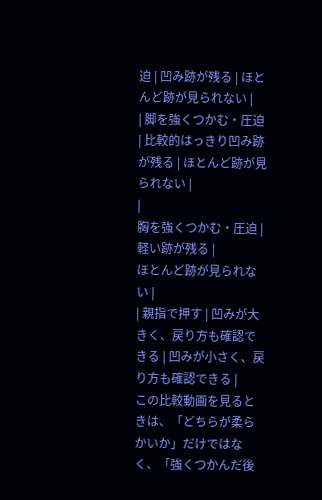迫 | 凹み跡が残る | ほとんど跡が見られない |
| 脚を強くつかむ・圧迫 | 比較的はっきり凹み跡が残る | ほとんど跡が見られない |
|
胸を強くつかむ・圧迫 |
軽い跡が残る |
ほとんど跡が見られない |
| 親指で押す | 凹みが大きく、戻り方も確認できる | 凹みが小さく、戻り方も確認できる |
この比較動画を見るときは、「どちらが柔らかいか」だけではなく、「強くつかんだ後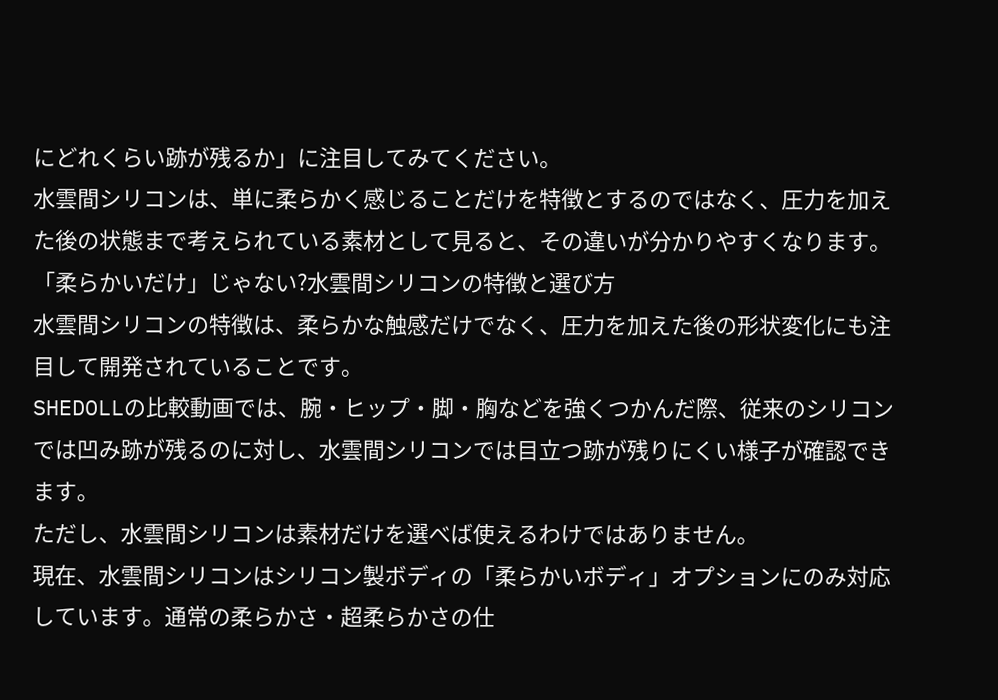にどれくらい跡が残るか」に注目してみてください。
水雲間シリコンは、単に柔らかく感じることだけを特徴とするのではなく、圧力を加えた後の状態まで考えられている素材として見ると、その違いが分かりやすくなります。
「柔らかいだけ」じゃない?水雲間シリコンの特徴と選び方
水雲間シリコンの特徴は、柔らかな触感だけでなく、圧力を加えた後の形状変化にも注目して開発されていることです。
SHEDOLLの比較動画では、腕・ヒップ・脚・胸などを強くつかんだ際、従来のシリコンでは凹み跡が残るのに対し、水雲間シリコンでは目立つ跡が残りにくい様子が確認できます。
ただし、水雲間シリコンは素材だけを選べば使えるわけではありません。
現在、水雲間シリコンはシリコン製ボディの「柔らかいボディ」オプションにのみ対応しています。通常の柔らかさ・超柔らかさの仕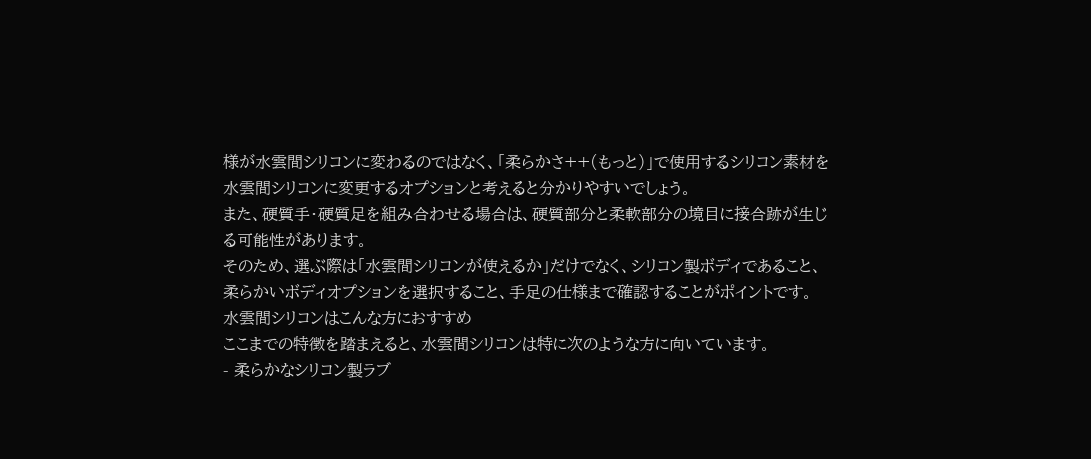様が水雲間シリコンに変わるのではなく、「柔らかさ++(もっと)」で使用するシリコン素材を水雲間シリコンに変更するオプションと考えると分かりやすいでしょう。
また、硬質手・硬質足を組み合わせる場合は、硬質部分と柔軟部分の境目に接合跡が生じる可能性があります。
そのため、選ぶ際は「水雲間シリコンが使えるか」だけでなく、シリコン製ボディであること、柔らかいボディオプションを選択すること、手足の仕様まで確認することがポイントです。
水雲間シリコンはこんな方におすすめ
ここまでの特徴を踏まえると、水雲間シリコンは特に次のような方に向いています。
- 柔らかなシリコン製ラブ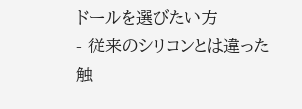ドールを選びたい方
- 従来のシリコンとは違った触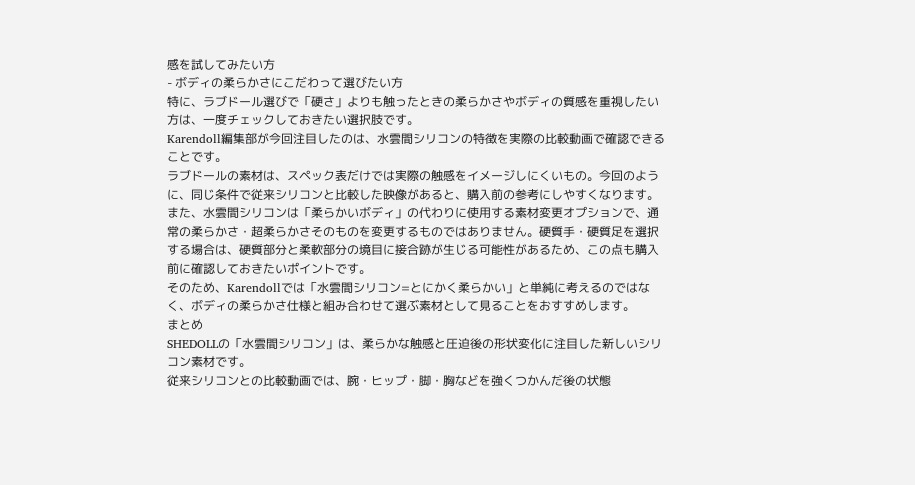感を試してみたい方
- ボディの柔らかさにこだわって選びたい方
特に、ラブドール選びで「硬さ」よりも触ったときの柔らかさやボディの質感を重視したい方は、一度チェックしておきたい選択肢です。
Karendoll編集部が今回注目したのは、水雲間シリコンの特徴を実際の比較動画で確認できることです。
ラブドールの素材は、スペック表だけでは実際の触感をイメージしにくいもの。今回のように、同じ条件で従来シリコンと比較した映像があると、購入前の参考にしやすくなります。
また、水雲間シリコンは「柔らかいボディ」の代わりに使用する素材変更オプションで、通常の柔らかさ・超柔らかさそのものを変更するものではありません。硬質手・硬質足を選択する場合は、硬質部分と柔軟部分の境目に接合跡が生じる可能性があるため、この点も購入前に確認しておきたいポイントです。
そのため、Karendollでは「水雲間シリコン=とにかく柔らかい」と単純に考えるのではなく、ボディの柔らかさ仕様と組み合わせて選ぶ素材として見ることをおすすめします。
まとめ
SHEDOLLの「水雲間シリコン」は、柔らかな触感と圧迫後の形状変化に注目した新しいシリコン素材です。
従来シリコンとの比較動画では、腕・ヒップ・脚・胸などを強くつかんだ後の状態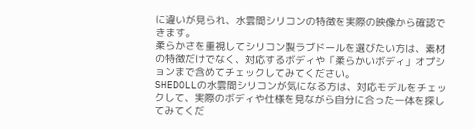に違いが見られ、水雲間シリコンの特徴を実際の映像から確認できます。
柔らかさを重視してシリコン製ラブドールを選びたい方は、素材の特徴だけでなく、対応するボディや「柔らかいボディ」オプションまで含めてチェックしてみてください。
SHEDOLLの水雲間シリコンが気になる方は、対応モデルをチェックして、実際のボディや仕様を見ながら自分に合った一体を探してみてくだ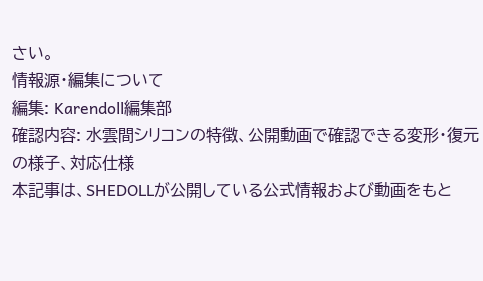さい。
情報源・編集について
編集: Karendoll編集部
確認内容: 水雲間シリコンの特徴、公開動画で確認できる変形・復元の様子、対応仕様
本記事は、SHEDOLLが公開している公式情報および動画をもと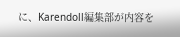に、Karendoll編集部が内容を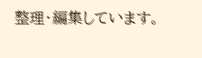整理・編集しています。